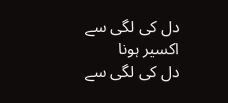دل کی لگی سے اکسیر ہونا
دل کی لگی سے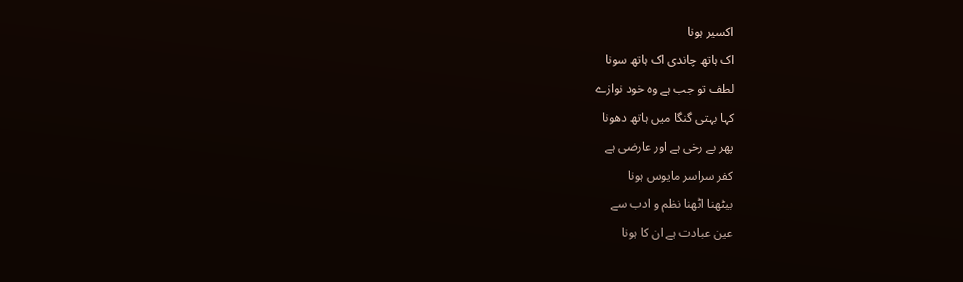اکسیر ہونا
اک ہاتھ چاندی اک ہاتھ سونا
لطف تو جب ہے وہ خود نوازے
کہا بہتی گنگا میں ہاتھ دھونا
پھر بے رخی ہے اور عارضی ہے
کفر سراسر مایوس ہونا
بیٹھنا اٹھنا نظم و ادب سے
عین عبادت ہے ان کا ہونا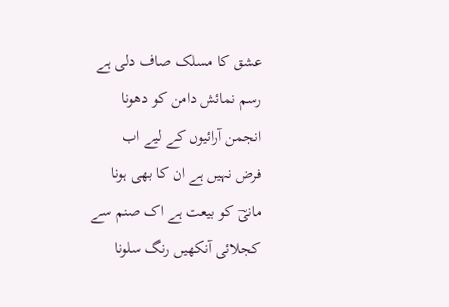عشق کا مسلک صاف دلی ہے
رسم نمائش دامن کو دھونا
انجمن آرائیوں کے لیے اب
فرض نہیں ہے ان کا بھی ہونا
مانیؔ کو بیعت ہے اک صنم سے
کجلائی آنکھیں رنگ سلونا